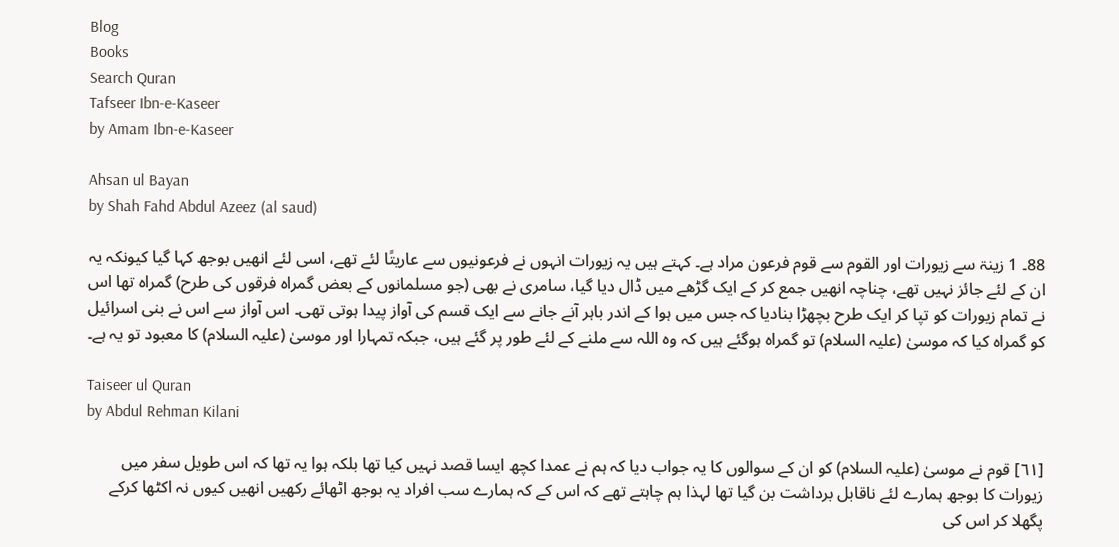Blog
Books
Search Quran
Tafseer Ibn-e-Kaseer
by Amam Ibn-e-Kaseer

Ahsan ul Bayan
by Shah Fahd Abdul Azeez (al saud)

88۔ 1 زینۃ سے زیورات اور القوم سے قوم فرعون مراد ہے۔ کہتے ہیں یہ زیورات انہوں نے فرعونیوں سے عاریتًا لئے تھے، اسی لئے انھیں بوجھ کہا گیا کیونکہ یہ ان کے لئے جائز نہیں تھے، چناچہ انھیں جمع کر کے ایک گڑھے میں ڈال دیا گیا، سامری نے بھی (جو مسلمانوں کے بعض گمراہ فرقوں کی طرح) گمراہ تھا اس نے تمام زیورات کو تپا کر ایک طرح بچھڑا بنادیا کہ جس میں ہوا کے اندر باہر آنے جانے سے ایک قسم کی آواز پیدا ہوتی تھی۔ اس آواز سے اس نے بنی اسرائیل کو گمراہ کیا کہ موسیٰ (علیہ السلام) تو گمراہ ہوگئے ہیں کہ وہ اللہ سے ملنے کے لئے طور پر گئے ہیں، جبکہ تمہارا اور موسیٰ (علیہ السلام) کا معبود تو یہ ہے۔

Taiseer ul Quran
by Abdul Rehman Kilani

[٦١] قوم نے موسیٰ (علیہ السلام) کو ان کے سوالوں کا یہ جواب دیا کہ ہم نے عمدا کچھ ایسا قصد نہیں کیا تھا بلکہ ہوا یہ تھا کہ اس طویل سفر میں زیورات کا بوجھ ہمارے لئے ناقابل برداشت بن گیا تھا لہذا ہم چاہتے تھے کہ اس کے کہ ہمارے سب افراد یہ بوجھ اٹھائے رکھیں انھیں کیوں نہ اکٹھا کرکے پگھلا کر اس کی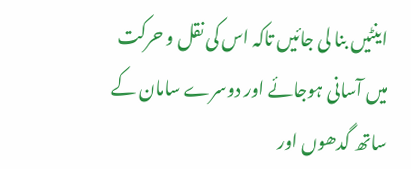اینٹیں بنا لی جائیں تاکہ اس کی نقل و حرکت میں آسانی ہوجائے اور دوسرے سامان کے ساتھ گدھوں اور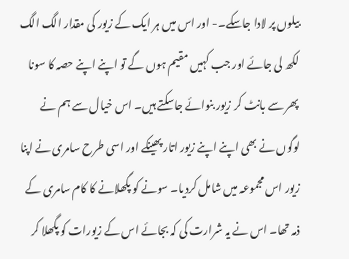بیلوں پر لادا جاسکے۔- اور اس میں ہر ایک کے زیور کی مقدار الگ الگ لکھ لی جائے اور جب کہیں مقیم ہوں گے تو اپنے اپنے حصہ کا سونا پھر سے بانٹ کر زیور بنوائے جاسکتے ہیں۔ اس خیال سے ہم نے لوگوں نے بھی اپنے اپنے زیور اتار پھینکے اور اسی طرح سامری نے اپنا زیور اس مجموعہ میں شامل کردیا۔ سونے کو پگھلانے کا کام سامری کے ذمہ تھا۔ اس نے یہ شرارت کی کہ بجائے اس کے زیورات کو پگھلا کر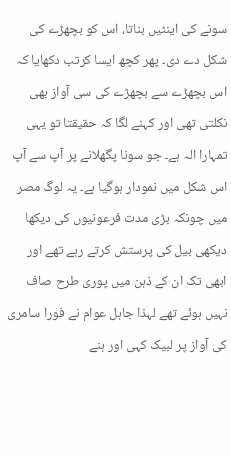سونے کی اینٹیں بناتا، اس کو بچھڑے کی شکل دے دی۔ پھر کچھ ایسا کرتب دکھایا کہ اس بچھڑے سے بچھڑے کی سی آواز بھی نکلتی تھی اور کہنے لگا کہ حقیقتا تو یہی تمہارا الہ ہے۔ جو سونا پگھلانے پر آپ سے آپ اس شکل میں نمودار ہوگیا ہے۔ یہ لوگ مصر میں چونکہ بڑی مدت فرعونیوں کی دیکھا دیکھی بیل کی پرستش کرتے رہے تھے اور ابھی تک ان کے ذہن میں پوری طرح صاف نہیں ہوئے تھے لہذا جاہل عوام نے فورا سامری کی آواز پر لبیک کہی اور ہنے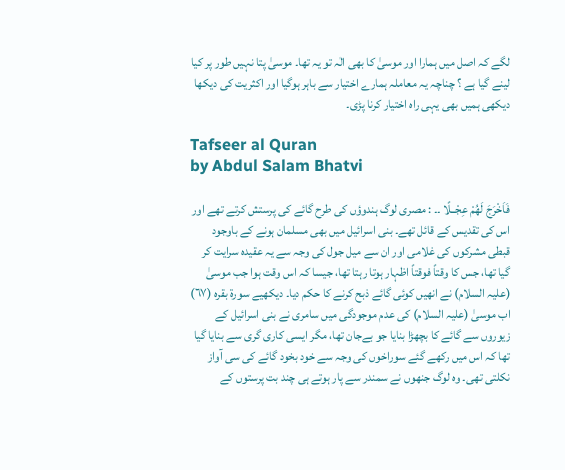لگے کہ اصل میں ہمارا اور موسیٰ کا بھی الٰہ تو یہ تھا۔ موسیٰ پتا نہیں طور پر کیا لینے گیا ہے ؟ چناچہ یہ معاملہ ہمارے اختیار سے باہر ہوگیا اور اکثریت کی دیکھا دیکھی ہمیں بھی یہی راہ اختیار کرنا پڑی۔

Tafseer al Quran
by Abdul Salam Bhatvi

فَاَخْرَجَ لَهُمْ عِجْــلًا ۔۔ : مصری لوگ ہندوؤں کی طرح گائے کی پرستش کرتے تھے اور اس کی تقدیس کے قائل تھے۔ بنی اسرائیل میں بھی مسلمان ہونے کے باوجود قبطی مشرکوں کی غلامی اور ان سے میل جول کی وجہ سے یہ عقیدہ سرایت کر گیا تھا، جس کا وقتاً فوقتاً اظہار ہوتا رہتا تھا، جیسا کہ اس وقت ہوا جب موسیٰ (علیہ السلام) نے انھیں کوئی گائے ذبح کرنے کا حکم دیا۔ دیکھیے سورة بقرہ (٦٧) اب موسیٰ (علیہ السلام) کی عدم موجودگی میں سامری نے بنی اسرائیل کے زیوروں سے گائے کا بچھڑا بنایا جو بےجان تھا، مگر ایسی کاری گری سے بنایا گیا تھا کہ اس میں رکھے گئے سوراخوں کی وجہ سے خود بخود گائے کی سی آواز نکلتی تھی۔ وہ لوگ جنھوں نے سمندر سے پار ہوتے ہی چند بت پرستوں کے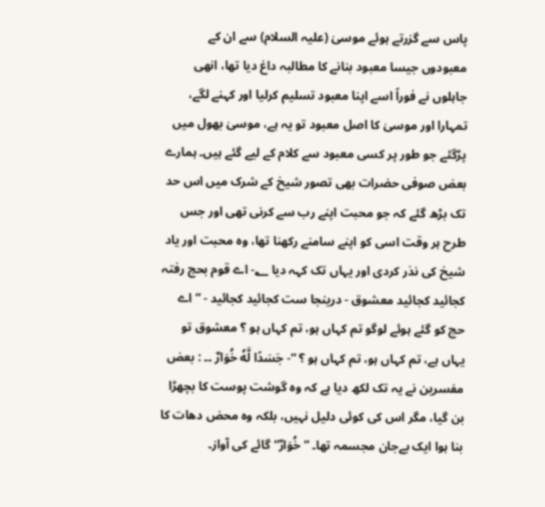پاس سے گزرتے ہوئے موسیٰ (علیہ السلام) سے ان کے معبودوں جیسا معبود بنانے کا مطالبہ داغ دیا تھا، انھی جاہلوں نے فوراً اسے اپنا معبود تسلیم کرلیا اور کہنے لگے، تمہارا اور موسیٰ کا اصل معبود تو یہ ہے، موسیٰ بھول میں پڑگئے جو طور پر کسی معبود سے کلام کے لیے گئے ہیں۔ ہمارے بعض صوفی حضرات بھی تصور شیخ کے شرک میں اس حد تک بڑھ گئے کہ جو محبت اپنے رب سے کرنی تھی اور جس طرح ہر وقت اسی کو اپنے سامنے رکھنا تھا، وہ محبت اور یاد شیخ کی نذر کردی اور یہاں تک کہہ دیا ؂- اے قوم بحج رفتہ کجائید کجائید معشوق - درینجا ست کجائید کجائید - ” اے حج کو گئے ہوئے لوگو تم کہاں ہو، تم کہاں ہو ؟ معشوق تو یہاں ہے، تم کہاں ہو، تم کہاں ہو ؟ “- جَسَدًا لَّهٗ خُوَارٌ ۔۔ : بعض مفسرین نے یہ تک لکھ دیا ہے کہ وہ گوشت پوست کا بچھڑا بن گیا، مگر اس کی کوئی دلیل نہیں، بلکہ وہ محض دھات کا بنا ہوا ایک بےجان مجسمہ تھا۔ ” خُوَارٌ“ گائے کی آواز۔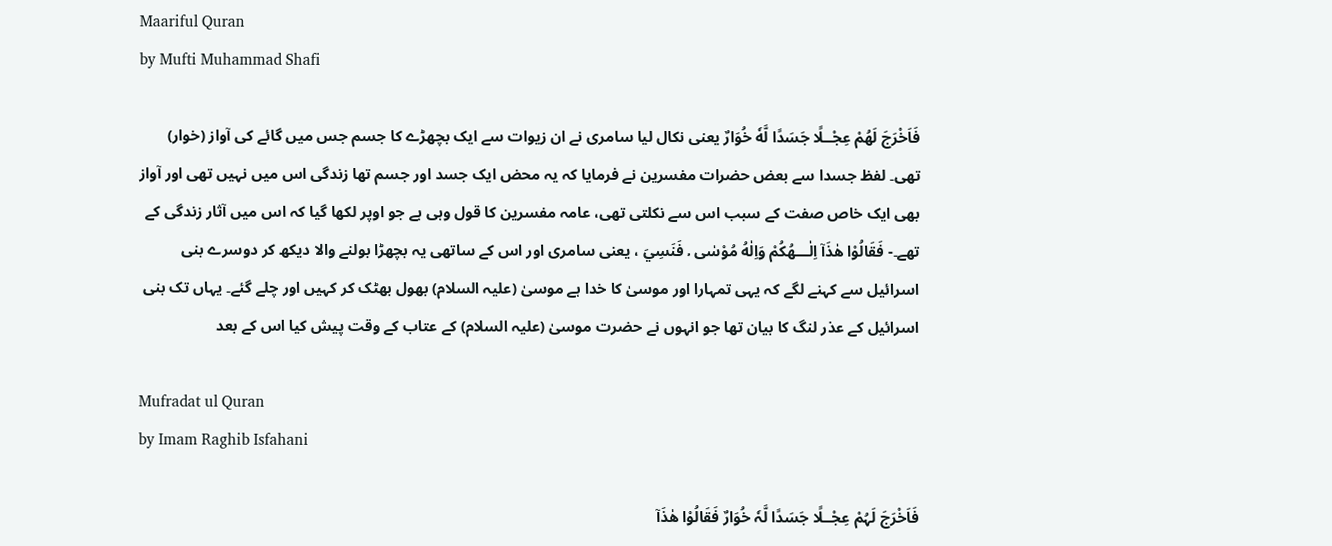Maariful Quran
by Mufti Muhammad Shafi

فَاَخْرَجَ لَهُمْ عِجْــلًا جَسَدًا لَّهٗ خُوَارٌ یعنی نکال لیا سامری نے ان زیوات سے ایک بچھڑے کا جسم جس میں گائے کی آواز (خوار) تھی۔ لفظ جسدا سے بعض حضرات مفسرین نے فرمایا کہ یہ محض ایک جسد اور جسم تھا زندگی اس میں نہیں تھی اور آواز بھی ایک خاص صفت کے سبب اس سے نکلتی تھی، عامہ مفسرین کا قول وہی ہے جو اوپر لکھا گیا کہ اس میں آثار زندگی کے تھے۔- فَقَالُوْا ھٰذَآ اِلٰـــهُكُمْ وَاِلٰهُ مُوْسٰى ۥ فَنَسِيَ ، یعنی سامری اور اس کے ساتھی یہ بچھڑا بولنے والا دیکھ کر دوسرے بنی اسرائیل سے کہنے لگے کہ یہی تمہارا اور موسیٰ کا خدا ہے موسیٰ (علیہ السلام) بھول بھٹک کر کہیں اور چلے گئے۔ یہاں تک بنی اسرائیل کے عذر لنگ کا بیان تھا جو انہوں نے حضرت موسیٰ (علیہ السلام) کے عتاب کے وقت پیش کیا اس کے بعد

Mufradat ul Quran
by Imam Raghib Isfahani

فَاَخْرَجَ لَہُمْ عِجْــلًا جَسَدًا لَّہٗ خُوَارٌ فَقَالُوْا ھٰذَآ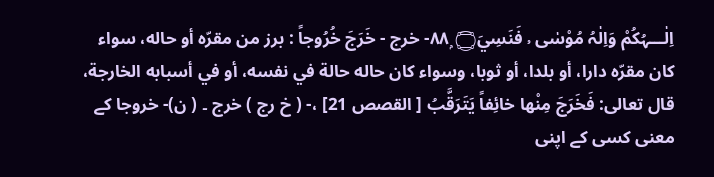اِلٰـــہُكُمْ وَاِلٰہُ مُوْسٰى ۥ فَنَسِيَ۝ ٨٨ۭ- خرج - خَرَجَ خُرُوجاً : برز من مقرّه أو حاله، سواء کان مقرّه دارا، أو بلدا، أو ثوبا، وسواء کان حاله حالة في نفسه، أو في أسبابه الخارجة، قال تعالی: فَخَرَجَ مِنْها خائِفاً يَتَرَقَّبُ [ القصص 21] ،- ( خ رج ) خرج ۔ ( ن)- خروجا کے معنی کسی کے اپنی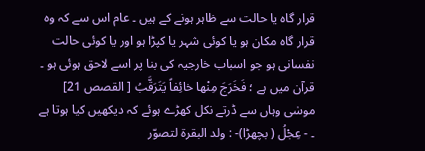قرار گاہ یا حالت سے ظاہر ہونے کے ہیں ۔ عام اس سے کہ وہ قرار گاہ مکان ہو یا کوئی شہر یا کپڑا ہو اور یا کوئی حالت نفسانی ہو جو اسباب خارجیہ کی بنا پر اسے لاحق ہوئی ہو ۔ قرآن میں ہے ؛ فَخَرَجَ مِنْها خائِفاً يَتَرَقَّبُ [ القصص 21] موسٰی وہاں سے ڈرتے نکل کھڑے ہوئے کہ دیکھیں کیا ہوتا ہے ۔ - عِجْلُ ( بچهڑا)- : ولد البقرة لتصوّر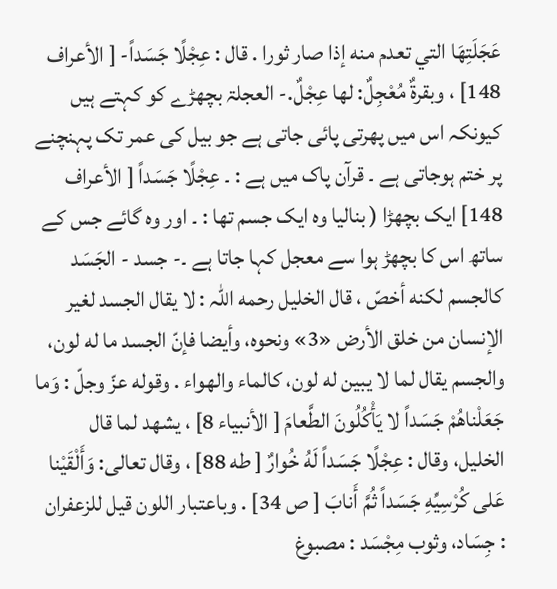عَجَلَتِهَا التي تعدم منه إذا صار ثورا . قال : عِجْلًا جَسَداً- [ الأعراف 148] ، وبقرةٌ مُعْجِلٌ: لها عِجْلٌ.- العجلۃ بچھڑے کو کہتے ہیں کیونکہ اس میں پھرتی پائی جاتی ہے جو بیل کی عمر تک پہنچنے پر ختم ہوجاتی ہے ۔ قرآن پاک میں ہے : ۔ عِجْلًا جَسَداً [ الأعراف 148] ایک بچھڑا ( بنالیا وہ ایک جسم تھا : ۔ اور وہ گائے جس کے ساتھ اس کا بچھڑ ہوا سے معجل کہا جاتا ہے ۔- جسد - الجَسَد کالجسم لكنه أخصّ ، قال الخلیل رحمه اللہ : لا يقال الجسد لغیر الإنسان من خلق الأرض «3» ونحوه، وأيضا فإنّ الجسد ما له لون، والجسم يقال لما لا يبين له لون، کالماء والهواء . وقوله عزّ وجلّ : وَما جَعَلْناهُمْ جَسَداً لا يَأْكُلُونَ الطَّعامَ [ الأنبیاء 8] ، يشهد لما قال الخلیل، وقال : عِجْلًا جَسَداً لَهُ خُوارٌ [ طه 88] ، وقال تعالی: وَأَلْقَيْنا عَلى كُرْسِيِّهِ جَسَداً ثُمَّ أَنابَ [ ص 34] . وباعتبار اللون قيل للزعفران : جِسَاد، وثوب مِجْسَد : مصبوغ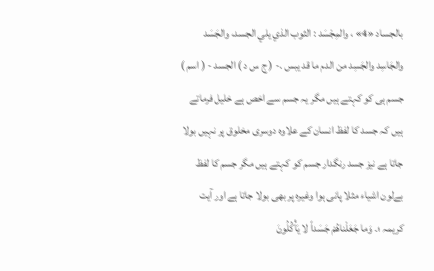بالجساد «4» ، والمِجْسَد : الثوب الذي يلي الجسد، والجَسَد والجَاسِد والجَسِد من الدم ما قد يبس .- ( ج س د ) الجسد - ( اسم ) جسم ہی کو کہتے ہیں مگر یہ جسم سے اخص ہے خلیل فرماتے ہیں کہ جسد کا لفظ انسان کے علاوہ دوسری مخلوق پر نہیں بولا جاتا ہے نیز جسد رنگدار جسم کو کہتے ہیں مگر جسم کا لفظ بےلون اشیاء مثلا پانی ہوا وغیرہ پر بھی بولا جاتا ہے اور آیت کریمہ ؛۔ وَما جَعَلْناهُمْ جَسَداً لا يَأْكُلُونَ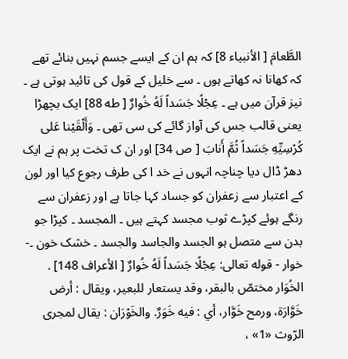الطَّعامَ [ الأنبیاء 8] کہ ہم ان کے ایسے جسم نہیں بنائے تھے کہ کھانا نہ کھاتے ہوں ۔ سے خلیل کے قول کی تائید ہوتی ہے ۔ نیز قرآن میں ہے ۔ عِجْلًا جَسَداً لَهُ خُوارٌ [ طه 88] ایک بچھڑا یعنی قالب جس کی آواز گائے کی سی تھی ۔ وَأَلْقَيْنا عَلى كُرْسِيِّهِ جَسَداً ثُمَّ أَنابَ [ ص 34] اور ان ک تخت پر ہم نے ایک دھڑ ڈال دیا چناچہ انہوں نے خد ا کی طرف رجوع کیا اور لون کے اعتبار سے زعفران کو جساد کہا جاتا ہے اور زعفران سے رنگے ہوئے کپڑے ثوب مجسد کہتے ہیں ۔ المجسد ۔ کپڑا جو بدن سے متصل ہو الجسد والجاسد والجسد ۔ خشک خون ۔- خوار - قوله تعالی: عِجْلًا جَسَداً لَهُ خُوارٌ [ الأعراف 148] . الخُوَار مختصّ بالبقر، وقد يستعار للبعیر، ويقال : أرض خَوَّارَة، ورمح خَوَّار، أي : فيه خَوَرٌ. والخَوْرَان : يقال لمجری الرّوث «1» ،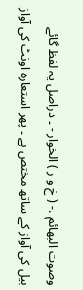وصوت البهائم .- ( خ و ر ) الخوار - ۔ دراصل یہ لفظ گائے بیل کی آواز کے ساتھ مختص ہے ۔ پھر استعارہ اونٹ کی آواز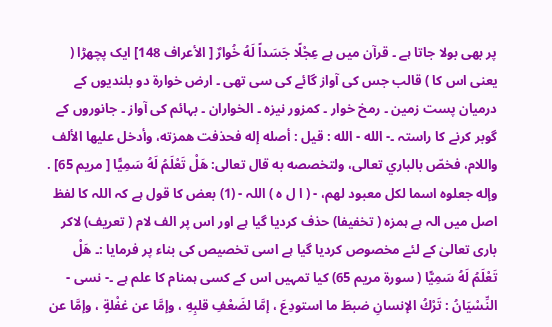پر بھی بولا جاتا ہے ۔ قرآن میں ہے عِجْلًا جَسَداً لَهُ خُوارٌ [ الأعراف 148] ایک پچھڑا ( یعنی اس کا ) قالب جس کی آواز گائے کی سی تھی ۔ ارض خوارۃ دو بلندیوں کے درمیان پست زمین ۔ رمخ خوار ۔ کمزور نیزہ ۔ الخواران ۔ بہائم کی آواز ۔ جانوروں کے گوبر کرنے کا راستہ ۔- الله - الله : قيل : أصله إله فحذفت همزته، وأدخل عليها الألف واللام، فخصّ بالباري تعالی، ولتخصصه به قال تعالی: هَلْ تَعْلَمُ لَهُ سَمِيًّا [ مریم 65] . وإله جعلوه اسما لکل معبود لهم، - ( ا ل ہ ) اللہ - (1) بعض کا قول ہے کہ اللہ کا لفظ اصل میں الہ ہے ہمزہ ( تخفیفا) حذف کردیا گیا ہے اور اس پر الف لام ( تعریف) لاکر باری تعالیٰ کے لئے مخصوص کردیا گیا ہے اسی تخصیص کی بناء پر فرمایا :۔ هَلْ تَعْلَمُ لَهُ سَمِيًّا ( سورة مریم 65) کیا تمہیں اس کے کسی ہمنام کا علم ہے ۔- نسی - النِّسْيَانُ : تَرْكُ الإنسانِ ضبطَ ما استودِعَ ، إمَّا لضَعْفِ قلبِهِ ، وإمَّا عن غفْلةٍ ، وإمَّا عن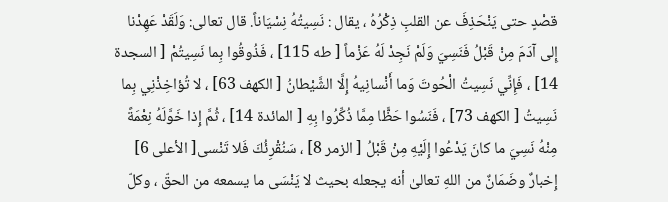قصْدٍ حتی يَنْحَذِفَ عن القلبِ ذِكْرُهُ ، يقال : نَسِيتُهُ نِسْيَاناً. قال تعالی: وَلَقَدْ عَهِدْنا إِلى آدَمَ مِنْ قَبْلُ فَنَسِيَ وَلَمْ نَجِدْ لَهُ عَزْماً [ طه 115] ، فَذُوقُوا بِما نَسِيتُمْ [ السجدة 14] ، فَإِنِّي نَسِيتُ الْحُوتَ وَما أَنْسانِيهُ إِلَّا الشَّيْطانُ [ الكهف 63] ، لا تُؤاخِذْنِي بِما نَسِيتُ [ الكهف 73] ، فَنَسُوا حَظًّا مِمَّا ذُكِّرُوا بِهِ [ المائدة 14] ، ثُمَّ إِذا خَوَّلَهُ نِعْمَةً مِنْهُ نَسِيَ ما کانَ يَدْعُوا إِلَيْهِ مِنْ قَبْلُ [ الزمر 8] ، سَنُقْرِئُكَ فَلا تَنْسى[ الأعلی 6] إِخبارٌ وضَمَانٌ من اللهِ تعالیٰ أنه يجعله بحیث لا يَنْسَى ما يسمعه من الحقّ ، وكلّ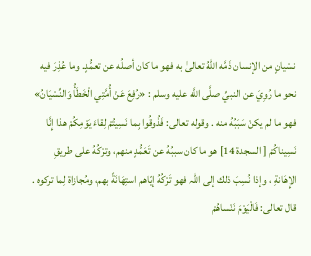نسْيانٍ من الإنسان ذَمَّه اللهُ تعالیٰ به فهو ما کان أصلُه عن تعمُّدٍ. وما عُذِرَ فيه نحو ما رُوِيَ عن النبيِّ صلَّى اللَّه عليه وسلم : «رُفِعَ عَنْ أُمَّتِي الْخَطَأُ وَالنِّسْيَانُ» فهو ما لم يكنْ سَبَبُهُ منه . وقوله تعالی: فَذُوقُوا بِما نَسِيتُمْ لِقاءَ يَوْمِكُمْ هذا إِنَّا نَسِيناكُمْ [ السجدة 14] هو ما کان سببُهُ عن تَعَمُّدٍ منهم، وترْكُهُ علی طریقِ الإِهَانةِ ، وإذا نُسِبَ ذلك إلى اللہ فهو تَرْكُهُ إيّاهم استِهَانَةً بهم، ومُجازاة لِما ترکوه . قال تعالی: فَالْيَوْمَ نَنْساهُمْ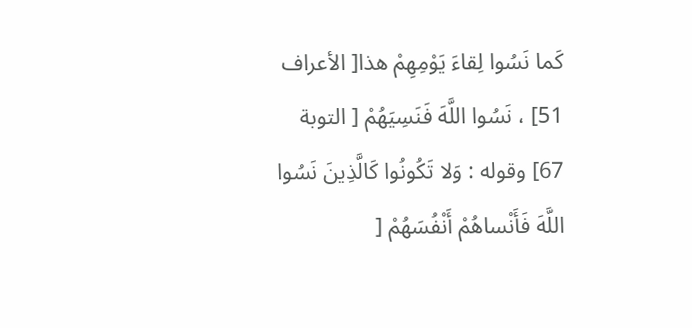كَما نَسُوا لِقاءَ يَوْمِهِمْ هذا[ الأعراف 51] ، نَسُوا اللَّهَ فَنَسِيَهُمْ [ التوبة 67] وقوله : وَلا تَكُونُوا كَالَّذِينَ نَسُوا اللَّهَ فَأَنْساهُمْ أَنْفُسَهُمْ [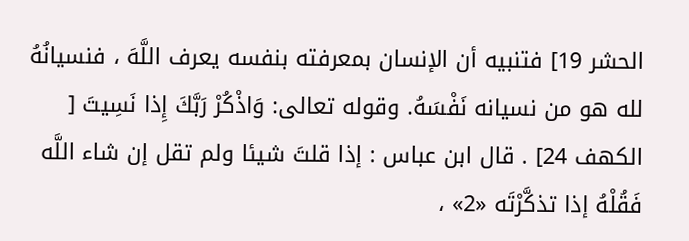الحشر 19] فتنبيه أن الإنسان بمعرفته بنفسه يعرف اللَّهَ ، فنسیانُهُ لله هو من نسیانه نَفْسَهُ. وقوله تعالی: وَاذْكُرْ رَبَّكَ إِذا نَسِيتَ [ الكهف 24] . قال ابن عباس : إذا قلتَ شيئا ولم تقل إن شاء اللَّه فَقُلْهُ إذا تذكَّرْتَه «2» ،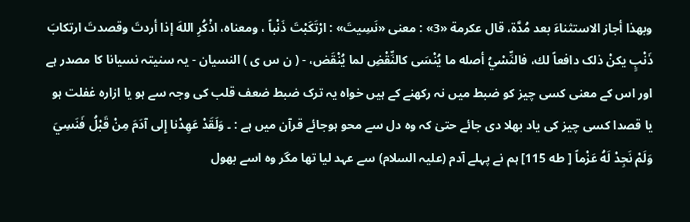وبهذا أجاز الاستثناءَ بعد مُدَّة، قال عکرمة «3» : معنی «نَسِيتَ» : ارْتَكَبْتَ ذَنْباً ، ومعناه، اذْكُرِ اللهَ إذا أردتَ وقصدتَ ارتکابَ ذَنْبٍ يكنْ ذلک دافعاً لك، فالنِّسْيُ أصله ما يُنْسَى کالنِّقْضِ لما يُنْقَض، - ( ن س ی ) النسیان - یہ سنیتہ نسیانا کا مصدر ہے اور اس کے معنی کسی چیز کو ضبط میں نہ رکھنے کے ہیں خواہ یہ ترک ضبط ضعف قلب کی وجہ سے ہو یا ازارہ غفلت ہو یا قصدا کسی چیز کی یاد بھلا دی جائے حتیٰ کہ وہ دل سے محو ہوجائے قرآن میں ہے : ۔ وَلَقَدْ عَهِدْنا إِلى آدَمَ مِنْ قَبْلُ فَنَسِيَ وَلَمْ نَجِدْ لَهُ عَزْماً [ طه 115] ہم نے پہلے آدم (علیہ السلام) سے عہد لیا تھا مگر وہ اسے بھول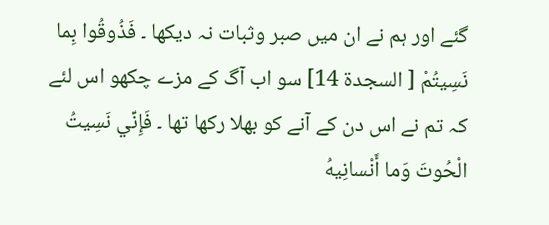گئے اور ہم نے ان میں صبر وثبات نہ دیکھا ۔ فَذُوقُوا بِما نَسِيتُمْ [ السجدة 14] سو اب آگ کے مزے چکھو اس لئے کہ تم نے اس دن کے آنے کو بھلا رکھا تھا ۔ فَإِنِّي نَسِيتُ الْحُوتَ وَما أَنْسانِيهُ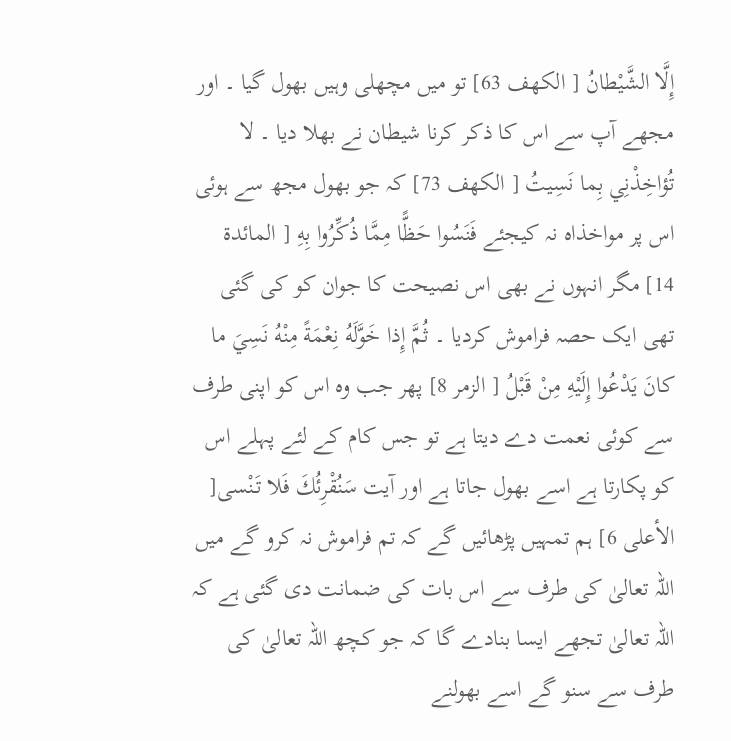إِلَّا الشَّيْطانُ [ الكهف 63] تو میں مچھلی وہیں بھول گیا ۔ اور مجھے آپ سے اس کا ذکر کرنا شیطان نے بھلا دیا ۔ لا تُؤاخِذْنِي بِما نَسِيتُ [ الكهف 73] کہ جو بھول مجھ سے ہوئی اس پر مواخذاہ نہ کیجئے فَنَسُوا حَظًّا مِمَّا ذُكِّرُوا بِهِ [ المائدة 14] مگر انہوں نے بھی اس نصیحت کا جوان کو کی گئی تھی ایک حصہ فراموش کردیا ۔ ثُمَّ إِذا خَوَّلَهُ نِعْمَةً مِنْهُ نَسِيَ ما کانَ يَدْعُوا إِلَيْهِ مِنْ قَبْلُ [ الزمر 8] پھر جب وہ اس کو اپنی طرف سے کوئی نعمت دے دیتا ہے تو جس کام کے لئے پہلے اس کو پکارتا ہے اسے بھول جاتا ہے اور آیت سَنُقْرِئُكَ فَلا تَنْسى[ الأعلی 6] ہم تمہیں پڑھائیں گے کہ تم فراموش نہ کرو گے میں اللہ تعالیٰ کی طرف سے اس بات کی ضمانت دی گئی ہے کہ اللہ تعالیٰ تجھے ایسا بنادے گا کہ جو کچھ اللہ تعالیٰ کی طرف سے سنو گے اسے بھولنے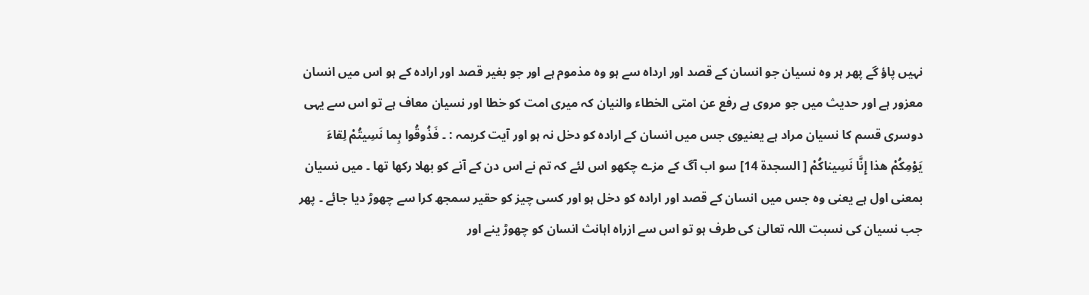نہیں پاؤ گے پھر ہر وہ نسیان جو انسان کے قصد اور ارداہ سے ہو وہ مذموم ہے اور جو بغیر قصد اور ارادہ کے ہو اس میں انسان معزور ہے اور حدیث میں جو مروی ہے رفع عن امتی الخطاء والنیان کہ میری امت کو خطا اور نسیان معاف ہے تو اس سے یہی دوسری قسم کا نسیان مراد ہے یعنیوی جس میں انسان کے ارادہ کو دخل نہ ہو اور آیت کریمہ : ۔ فَذُوقُوا بِما نَسِيتُمْ لِقاءَ يَوْمِكُمْ هذا إِنَّا نَسِيناكُمْ [ السجدة 14] سو اب آگ کے مزے چکھو اس لئے کہ تم نے اس دن کے آنے کو بھلا رکھا تھا ۔ میں نسیان بمعنی اول ہے یعنی وہ جس میں انسان کے قصد اور ارادہ کو دخل ہو اور کسی چیز کو حقیر سمجھ کرا سے چھوڑ دیا جائے ۔ پھر جب نسیان کی نسبت اللہ تعالیٰ کی طرف ہو تو اس سے ازراہ اہانث انسان کو چھوڑ ینے اور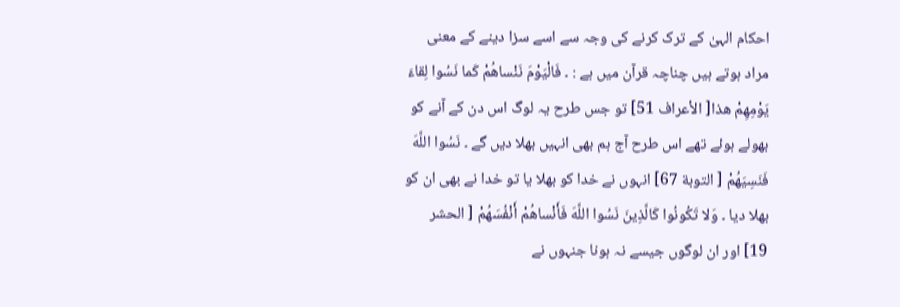احکام الہیٰ کے ترک کرنے کی وجہ سے اسے سزا دینے کے معنی مراد ہوتے ہیں چناچہ قرآن میں ہے : ۔ فَالْيَوْمَ نَنْساهُمْ كَما نَسُوا لِقاءَ يَوْمِهِمْ هذا[ الأعراف 51] تو جس طرح یہ لوگ اس دن کے آنے کو بھولے ہوئے تھے اس طرح آج ہم بھی انہیں بھلا دیں گے ۔ نَسُوا اللَّهَ فَنَسِيَهُمْ [ التوبة 67] انہوں نے خدا کو بھلا یا تو خدا نے بھی ان کو بھلا دیا ۔ وَلا تَكُونُوا كَالَّذِينَ نَسُوا اللَّهَ فَأَنْساهُمْ أَنْفُسَهُمْ [ الحشر 19] اور ان لوگوں جیسے نہ ہونا جنہوں نے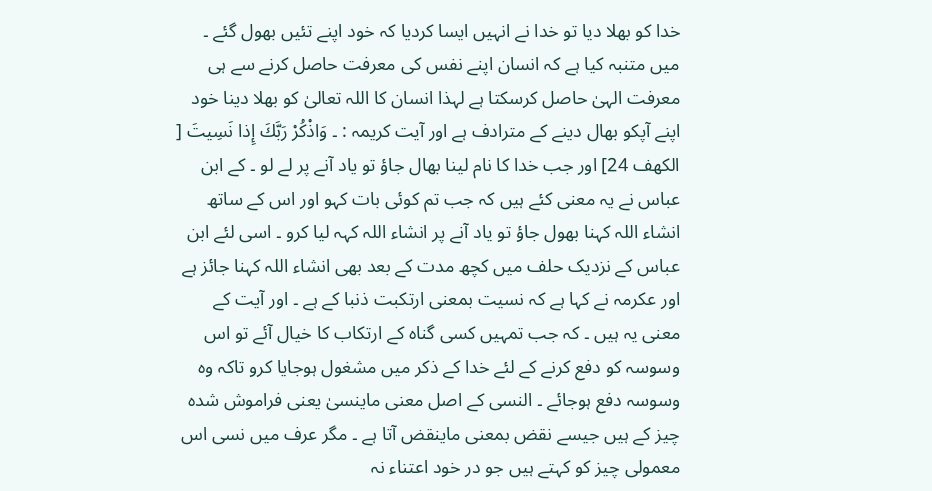خدا کو بھلا دیا تو خدا نے انہیں ایسا کردیا کہ خود اپنے تئیں بھول گئے ۔ میں متنبہ کیا ہے کہ انسان اپنے نفس کی معرفت حاصل کرنے سے ہی معرفت الہیٰ حاصل کرسکتا ہے لہذا انسان کا اللہ تعالیٰ کو بھلا دینا خود اپنے آپکو بھال دینے کے مترادف ہے اور آیت کریمہ : ۔ وَاذْكُرْ رَبَّكَ إِذا نَسِيتَ [ الكهف 24] اور جب خدا کا نام لینا بھال جاؤ تو یاد آنے پر لے لو ۔ کے ابن عباس نے یہ معنی کئے ہیں کہ جب تم کوئی بات کہو اور اس کے ساتھ انشاء اللہ کہنا بھول جاؤ تو یاد آنے پر انشاء اللہ کہہ لیا کرو ۔ اسی لئے ابن عباس کے نزدیک حلف میں کچھ مدت کے بعد بھی انشاء اللہ کہنا جائز ہے اور عکرمہ نے کہا ہے کہ نسیت بمعنی ارتکبت ذنبا کے ہے ۔ اور آیت کے معنی یہ ہیں ۔ کہ جب تمہیں کسی گناہ کے ارتکاب کا خیال آئے تو اس وسوسہ کو دفع کرنے کے لئے خدا کے ذکر میں مشغول ہوجایا کرو تاکہ وہ وسوسہ دفع ہوجائے ۔ النسی کے اصل معنی ماینسیٰ یعنی فراموش شدہ چیز کے ہیں جیسے نقض بمعنی ماینقض آتا ہے ۔ مگر عرف میں نسی اس معمولی چیز کو کہتے ہیں جو در خود اعتناء نہ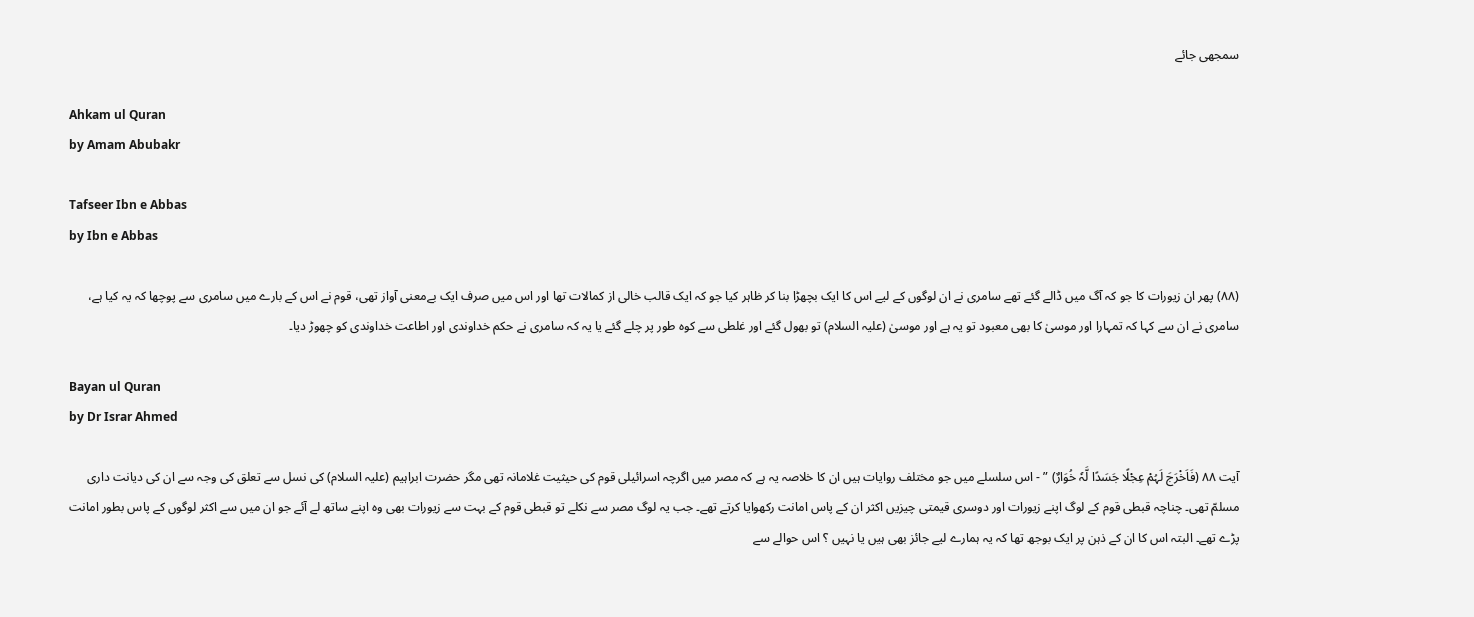سمجھی جائے

Ahkam ul Quran
by Amam Abubakr

Tafseer Ibn e Abbas
by Ibn e Abbas

(٨٨) پھر ان زیورات کا جو کہ آگ میں ڈالے گئے تھے سامری نے ان لوگوں کے لیے اس کا ایک بچھڑا بنا کر ظاہر کیا جو کہ ایک قالب خالی از کمالات تھا اور اس میں صرف ایک بےمعنی آواز تھی، قوم نے اس کے بارے میں سامری سے پوچھا کہ یہ کیا ہے، سامری نے ان سے کہا کہ تمہارا اور موسیٰ کا بھی معبود تو یہ ہے اور موسیٰ (علیہ السلام) تو بھول گئے اور غلطی سے کوہ طور پر چلے گئے یا یہ کہ سامری نے حکم خداوندی اور اطاعت خداوندی کو چھوڑ دیا۔

Bayan ul Quran
by Dr Israr Ahmed

آیت ٨٨ (فَاَخْرَجَ لَہُمْ عِجْلًا جَسَدًا لَّہٗ خُوَارٌ) ” - اس سلسلے میں جو مختلف روایات ہیں ان کا خلاصہ یہ ہے کہ مصر میں اگرچہ اسرائیلی قوم کی حیثیت غلامانہ تھی مگر حضرت ابراہیم (علیہ السلام) کی نسل سے تعلق کی وجہ سے ان کی دیانت داری مسلمّ تھی۔ چناچہ قبطی قوم کے لوگ اپنے زیورات اور دوسری قیمتی چیزیں اکثر ان کے پاس امانت رکھوایا کرتے تھے۔ جب یہ لوگ مصر سے نکلے تو قبطی قوم کے بہت سے زیورات بھی وہ اپنے ساتھ لے آئے جو ان میں سے اکثر لوگوں کے پاس بطور امانت پڑے تھے۔ البتہ اس کا ان کے ذہن پر ایک بوجھ تھا کہ یہ ہمارے لیے جائز بھی ہیں یا نہیں ؟ اس حوالے سے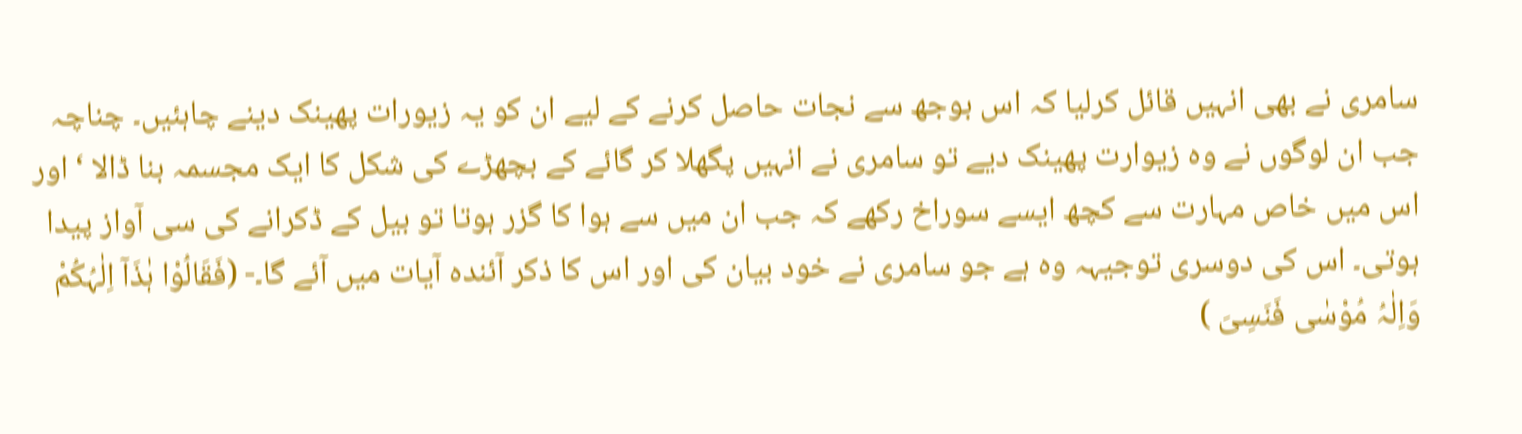سامری نے بھی انہیں قائل کرلیا کہ اس بوجھ سے نجات حاصل کرنے کے لیے ان کو یہ زیورات پھینک دینے چاہئیں۔ چناچہ جب ان لوگوں نے وہ زیوارت پھینک دیے تو سامری نے انہیں پگھلا کر گائے کے بچھڑے کی شکل کا ایک مجسمہ بنا ڈالا ‘ اور اس میں خاص مہارت سے کچھ ایسے سوراخ رکھے کہ جب ان میں سے ہوا کا گزر ہوتا تو بیل کے ڈکرانے کی سی آواز پیدا ہوتی۔ اس کی دوسری توجیہہ وہ ہے جو سامری نے خود بیان کی اور اس کا ذکر آئندہ آیات میں آئے گا۔- (فَقَالُوْا ہٰذَآ اِلٰہُکُمْ وَاِلٰہُ مُوْسٰی فَنَسِیَ )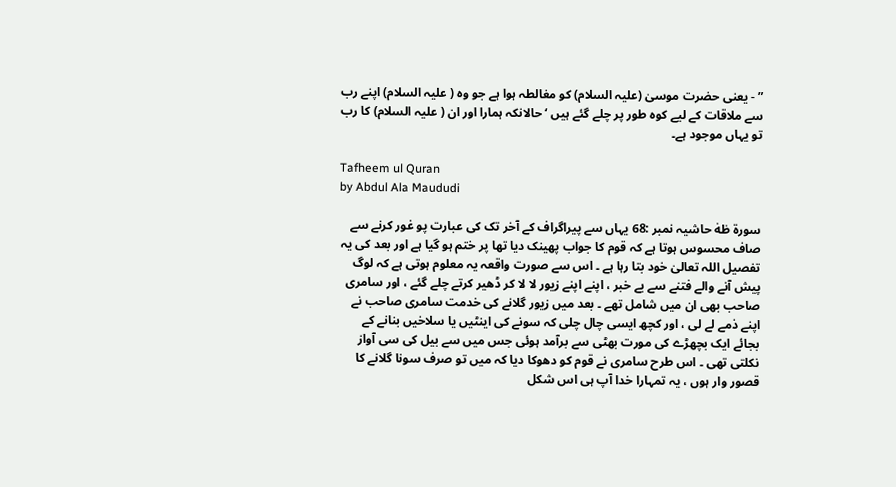” - یعنی حضرت موسیٰ (علیہ السلام) کو مغالطہ ہوا ہے جو وہ ( علیہ السلام) اپنے رب سے ملاقات کے لیے کوہ طور پر چلے گئے ہیں ‘ حالانکہ ہمارا اور ان ( علیہ السلام) کا رب تو یہاں موجود ہے۔

Tafheem ul Quran
by Abdul Ala Maududi

سورة طٰهٰ حاشیہ نمبر :68 یہاں سے پیراگراف کے آخر تک کی عبارت پو غور کرنے سے صاف محسوس ہوتا ہے کہ قوم کا جواب پھینک دیا تھا پر ختم ہو گیا ہے اور بعد کی یہ تفصیل اللہ تعالیٰ خود بتا رہا ہے ۔ اس سے صورت واقعہ یہ معلوم ہوتی ہے کہ لوگ پیش آنے والے فتنے سے بے خبر ، اپنے اپنے زیور لا لا کر ڈھیر کرتے چلے گئے ، اور سامری صاحب بھی ان میں شامل تھے ۔ بعد میں زیور گلانے کی خدمت سامری صاحب نے اپنے ذمے لے لی ، اور کچھ ایسی چال چلی کہ سونے کی اینٹیں یا سلاخیں بنانے کے بجائے ایک بچھڑے کی مورت بھٹی سے برآمد ہوئی جس میں سے بیل کی سی آواز نکلتی تھی ۔ اس طرح سامری نے قوم کو دھوکا دیا کہ میں تو صرف سونا گلانے کا قصور وار ہوں ، یہ تمہارا خدا آپ ہی اس شکل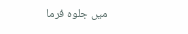میں جلوہ فرما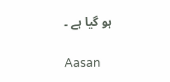ہو گیا ہے ۔

Aasan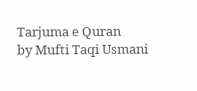Tarjuma e Quran
by Mufti Taqi Usmani